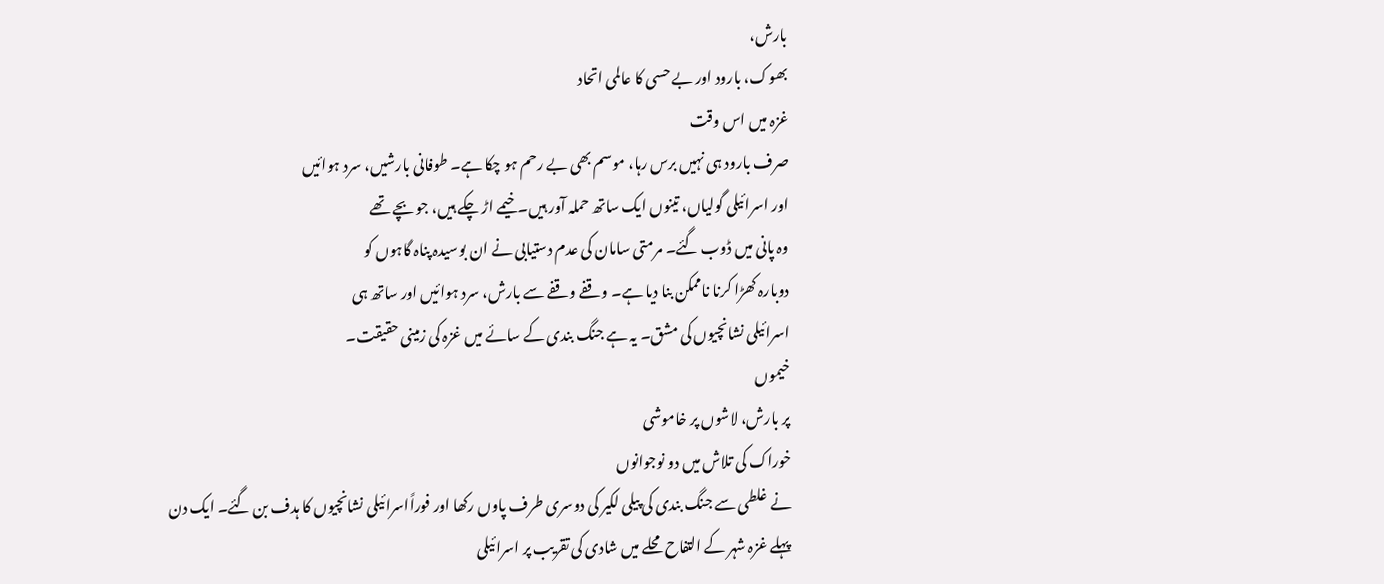بارش،
بھوک، بارود اور بے حسی کا عالمی اتحاد
غزہ میں اس وقت
صرف بارود ہی نہیں برس رہا، موسم بھی بے رحم ہو چکا ہے۔ طوفانی بارشیں، سرد ہوائیں
اور اسرائیلی گولیاں، تینوں ایک ساتھ حملہ آور ہیں۔ خیمے اڑ چکے ہیں، جو بچے تھے
وہ پانی میں ڈوب گئے۔ مرمتی سامان کی عدم دستیابی نے ان بوسیدہ پناہ گاہوں کو
دوبارہ کھڑا کرنا ناممکن بنا دیا ہے۔ وقفے وقفے سے بارش، سرد ہوائیں اور ساتھ ہی
اسرائیلی نشانچیوں کی مشق۔ یہ ہے جنگ بندی کے سائے میں غزہ کی زمینی حقیقت۔
خیموں
پر بارش، لاشوں پر خاموشی
خوراک کی تلاش میں دو نوجوانوں
نے غلطی سے جنگ بندی کی پیلی لکیر کی دوسری طرف پاوں رکھا اور فوراًاسرائیلی نشانچیوں کا ہدف بن گئے۔ ایک دن
پہلے غزہ شہر کے التفاح محلے میں شادی کی تقریب پر اسرائیلی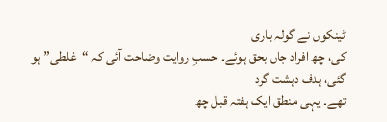ٹینکوں نے گولہ باری
کی، چھ افراد جاں بحق ہوئے۔ حسبِ روایت وضاحت آئی کہ “غلطی” ہو گئی، ہدف دہشت گرد
تھے۔ یہی منطق ایک ہفتہ قبل چھ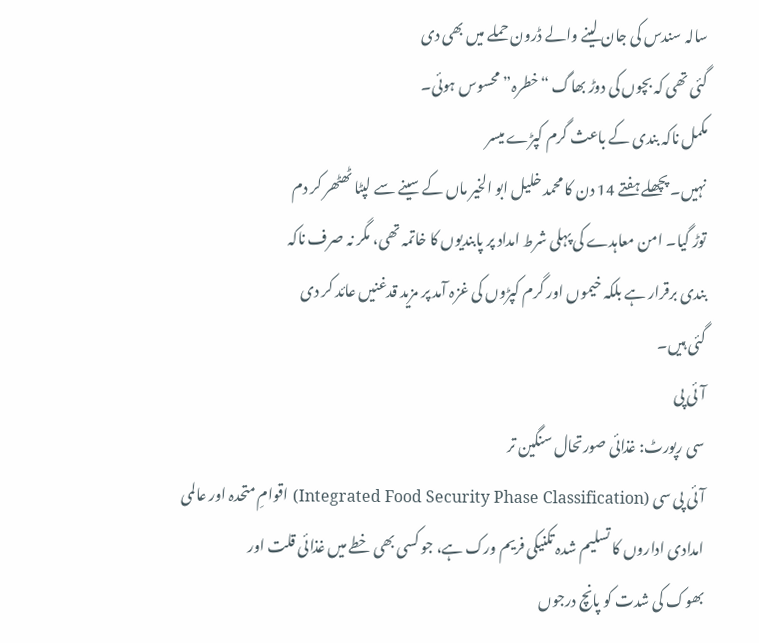سالہ سندس کی جان لینے والے ڈرون حملے میں بھی دی
گئی تھی کہ بچوں کی دوڑ بھاگ “خطرہ” محسوس ہوئی۔
مکمل ناکہ بندی کے باعث گرم کپڑے میسر
نہیں۔ پچھلے ہفتے 14 دن کا محمد خلیل ابو الخیر ماں کے سینے سے لپٹا ٹھٹھر کر دم
توڑ گیا۔ امن معاہدے کی پہلی شرط امداد پر پابندیوں کا خاتمہ تھی، مگر نہ صرف ناکہ
بندی برقرار ہے بلکہ خیموں اور گرم کپڑوں کی غزہ آمد پر مزید قدغنیں عائد کر دی
گئی ہیں۔
آئی پی
سی رپورٹ: غذائی صورتحال سنگین تر
آئی پی سی (Integrated Food Security Phase Classification) اقوامِ متحدہ اور عالمی
امدادی اداروں کا تسلیم شدہ تکنیکی فریم ورک ہے، جو کسی بھی خطے میں غذائی قلت اور
بھوک کی شدت کو پانچ درجوں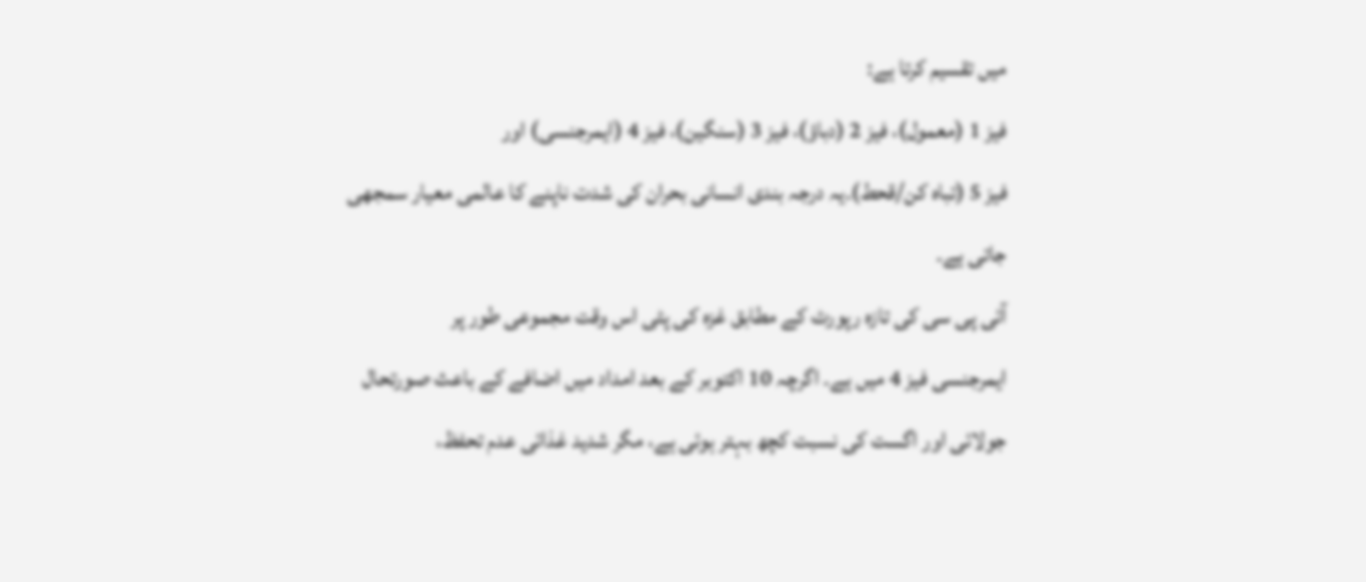میں تقسیم کرتا ہے:
فیز 1 (معمول)، فیز 2 (دباؤ)، فیز 3 (سنگین)، فیز 4 (ایمرجنسی) اور
فیز 5 (تباہ کن/قحط)۔یہ درجہ بندی انسانی بحران کی شدت ناپنے کا عالمی معیار سمجھی
جاتی ہے۔
آئی پی سی کی تازہ رپورٹ کے مطابق غزہ کی پٹی اس وقت مجموعی طور پر
ایمرجنسی فیز 4 میں ہے۔ اگرچہ 10 اکتوبر کے بعد امداد میں اضافے کے باعث صورتحال
جولائی اور اگست کی نسبت کچھ بہتر ہوئی ہے، مگر شدید غذائی عدم تحفظ،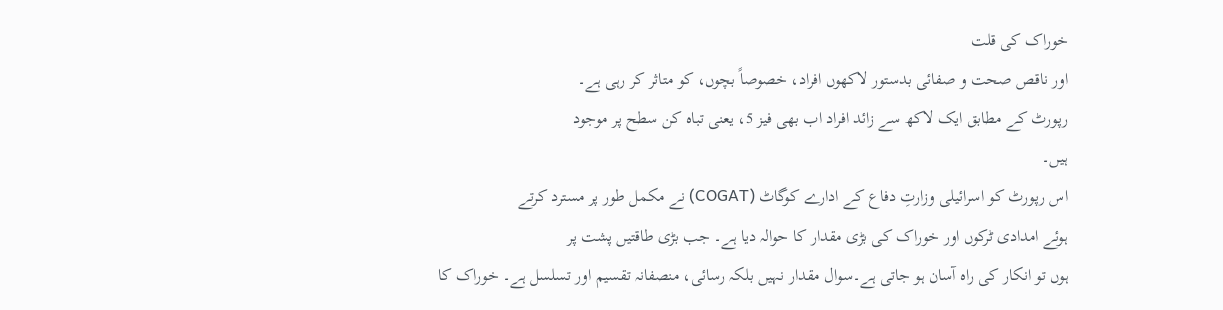خوراک کی قلت
اور ناقص صحت و صفائی بدستور لاکھوں افراد، خصوصاً بچوں، کو متاثر کر رہی ہے۔
رپورٹ کے مطابق ایک لاکھ سے زائد افراد اب بھی فیز 5، یعنی تباہ کن سطح پر موجود
ہیں۔
اس رپورٹ کو اسرائیلی وزارتِ دفاع کے ادارے کوگاٹ (COGAT) نے مکمل طور پر مسترد کرتے
ہوئے امدادی ٹرکوں اور خوراک کی بڑی مقدار کا حوالہ دیا ہے۔ جب بڑی طاقتیں پشت پر
ہوں تو انکار کی راہ آسان ہو جاتی ہے۔سوال مقدار نہیں بلکہ رسائی، منصفانہ تقسیم اور تسلسل ہے۔ خوراک کا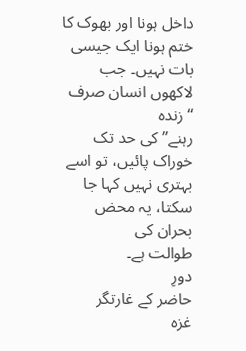داخل ہونا اور بھوک کا ختم ہونا ایک جیسی بات نہیں۔ جب لاکھوں انسان صرف “زندہ
رہنے” کی حد تک خوراک پائیں، تو اسے بہتری نہیں کہا جا سکتا، یہ محض بحران کی
طوالت ہے۔
دورِ
حاضر کے غارتگر
غزہ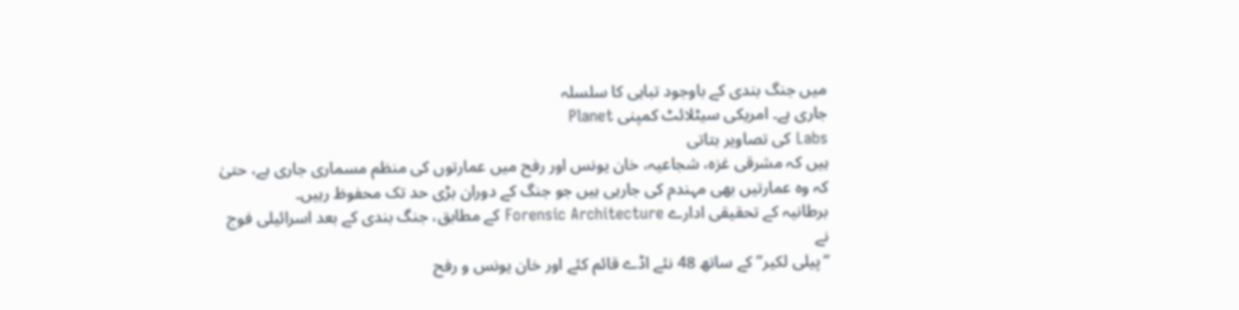میں جنگ بندی کے باوجود تباہی کا سلسلہ
جاری ہے۔ امریکی سیٹلائٹ کمپنی Planet
Labs کی تصاویر بتاتی
ہیں کہ مشرقی غزہ، شجاعیہ، خان یونس اور رفح میں عمارتوں کی منظم مسماری جاری ہے، حتیٰ
کہ وہ عمارتیں بھی مہندم کی جارہی ہیں جو جنگ کے دوران بڑی حد تک محفوظ رہیں۔
برطانیہ کے تحقیقی ادارے Forensic Architecture کے مطابق، جنگ بندی کے بعد اسرائیلی فوج نے
“پیلی لکیر” کے ساتھ 48 نئے اڈے قائم کئے اور خان یونس و رفح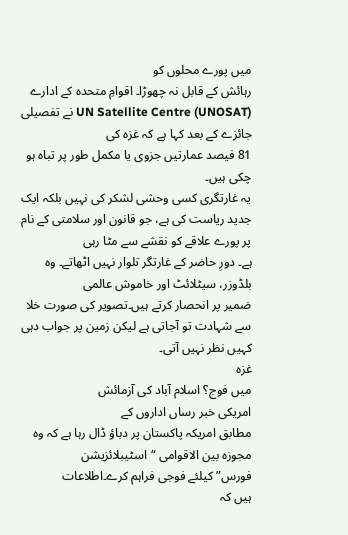میں پورے محلوں کو
رہائش کے قابل نہ چھوڑا۔ اقوامِ متحدہ کے ادارے UN Satellite Centre (UNOSAT) نے تفصیلی جائزے کے بعد کہا ہے کہ غزہ کی
81 فیصد عمارتیں جزوی یا مکمل طور پر تباہ ہو چکی ہیں۔
یہ غارتگری کسی وحشی لشکر کی نہیں بلکہ ایک
جدید ریاست کی ہے، جو قانون اور سلامتی کے نام پر پورے علاقے کو نقشے سے مٹا رہی
ہے۔ دورِ حاضر کے غارتگر تلوار نہیں اٹھاتے۔ وہ بلڈوزر، سیٹلائٹ اور خاموش عالمی
ضمیر پر انحصار کرتے ہیں۔تصویر کی صورت خلا
سے شہادت تو آجاتی ہے لیکن زمین پر جواب دہی کہیں نظر نہیں آتی۔
غزہ
میں فوج؟ اسلام آباد کی آزمائش
امریکی خبر رساں اداروں کے
مطابق امریکہ پاکستان پر دباؤ ڈال رہا ہے کہ وہ مجوزہ بین الاقوامی “اسٹیبلائزیشن
فورس” کیلئے فوجی فراہم کرے۔اطلاعات
ہیں کہ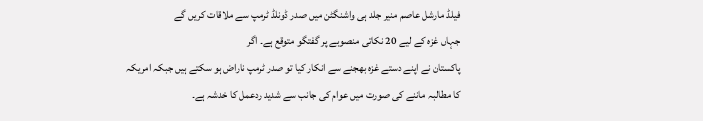فیلڈ مارشل عاصم منیر جلد ہی واشنگٹن میں صدر ڈونلڈ ٹرمپ سے ملاقات کریں گے
جہاں غزہ کے لیے 20 نکاتی منصوبے پر گفتگو متوقع ہے۔ اگر
پاکستان نے اپنے دستے غزہ بھجنے سے انکار کیا تو صدر ٹرمپ ناراض ہو سکتے ہیں جبکہ امریکہ
کا مطالبہ ماننے کی صورت میں عوام کی جانب سے شدید ردعمل کا خدشہ ہے۔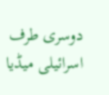دوسری طرف اسرائیلی میڈیا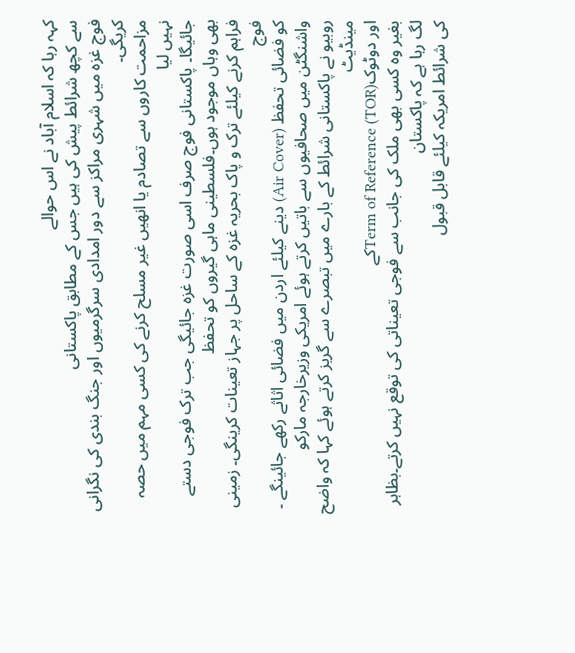کہہ رہا کہ اسلام آباد نے اس حوالے
سے کچھ شرائط پیش کی ہیں جس کے مطابق پاکستانی
فوج غزہ میں شہری مراکز سے دور امدادی سرگرمیوں اور جنگ بندی کی نگرانی کریگی۔
مزاحمت کاروں سے تصادم یا انھیں غیر مسلح کرنے کی کسی مہم میں حصہ نہیں لیا
جائیگا۔ پاکستانی فوج صرف اسی صورت غزہ جائیگی جب ترک فوجی دستے بھی وہاں موجود ہوں۔فلسطینی ماہی گیروں کو تحفظ
فراہم کرنے کیلئے ترک و پاک بحریہ غزہ کے ساحل پر جہاز تعینات کرینگی۔ زمینی فوج
کو فضائی تحفظ (Air Cover) دینے کیلئے اردن میں فضائی اثاثے رکھے جائینگے ۔
واشنگٹن میں صحافیوں سے باتیں کرتے ہوئے امریکی وزیرخارجہ مارکو
روبیو نے پاکستانی شرائط کے بارے میں تبصرے سے گریز کرتے ہوئے کہا کہ واضح مینڈیٹ
اور دوٹوک(TOR) Term of Referenceکے
بغیر وہ کسی بھی ملک کی جانب سے فوجی تعیناتی کی توقع نہیں کرتے۔بظاہر لگ رہا ہے کہ پاکستان
کی شرائط امریکہ کیلئے قابل قبول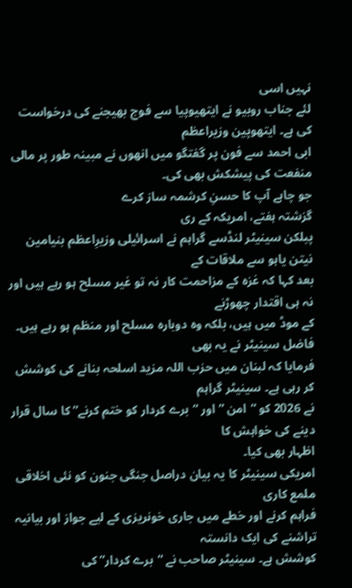نہیں اسی
لئے جناب روبیو نے ایتھیوپیا سے فوج بھیجنے کی درخواست کی ہے۔ ایتھوپین وزیراعظم
ابی احمد سے فون پر گفتگو میں انھوں نے مبینہ طور پر مالی منفعت کی پیشکش بھی کی۔
جو چاہے آپ کا حسنِ کرشمہ ساز کرے
گزشتہ ہفتے، امریکہ کے ری
پبلکن سینیٹر لنڈسے گراہم نے اسرائیلی وزیرِاعظم بنیامین نیتن یاہو سے ملاقات کے
بعد کہا کہ غزہ کے مزاحمت کار نہ تو غیر مسلح ہو رہے ہیں اور نہ ہی اقتدار چھوڑنے
کے موڈ میں ہیں، بلکہ وہ دوبارہ مسلح اور منظم ہو رہے ہیں۔ فاضل سینیٹر نے یہ بھی
فرمایا کہ لبنان میں حزب اللہ مزید اسلحہ بنانے کی کوشش کر رہی ہے۔ سینیٹر گراہم
نے 2026 کو “امن ” اور “برے کردار کو ختم کرنے” کا سال قرار دینے کی خواہش کا
اظہار بھی کیا۔
امریکی سینیٹر کا یہ بیان دراصل جنگی جنون کو نئی اخلاقی ملمع کاری
فراہم کرنے اور خطے میں جاری خونریزی کے لیے جواز اور بیانیہ تراشنے کی ایک دانستہ
کوشش ہے۔ سینیٹر صاحب نے “برے کردار” کی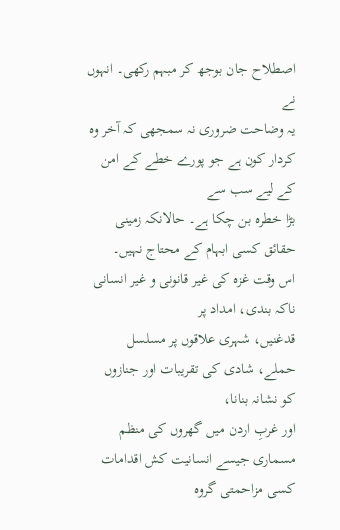اصطلاح جان بوجھ کر مبہم رکھی۔ انہوں نے
یہ وضاحت ضروری نہ سمجھی کہ آخر وہ کردار کون ہے جو پورے خطے کے امن کے لیے سب سے
بڑا خطرہ بن چکا ہے۔ حالانکہ زمینی حقائق کسی ابہام کے محتاج نہیں۔
اس وقت غزہ کی غیر قانونی و غیر انسانی ناکہ بندی، امداد پر
قدغنیں، شہری علاقوں پر مسلسل حملے، شادی کی تقریبات اور جنازوں کو نشانہ بنانا،
اور غربِ اردن میں گھروں کی منظم مسماری جیسے انسانیت کش اقدامات کسی مزاحمتی گروہ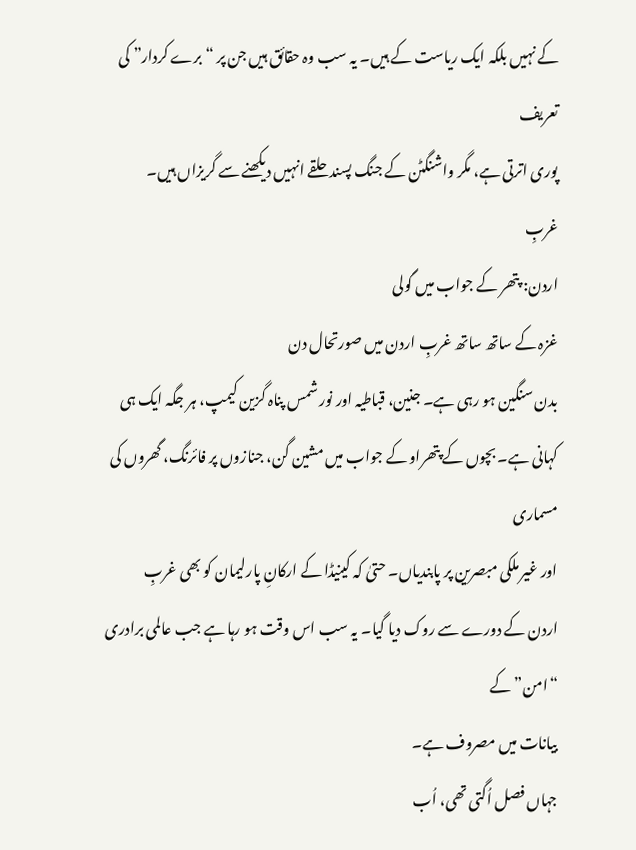کے نہیں بلکہ ایک ریاست کے ہیں۔ یہ سب وہ حقائق ہیں جن پر “برے کردار” کی تعریف
پوری اترتی ہے، مگر واشنگٹن کے جنگ پسند حلقے انہیں دیکھنے سے گریزاں ہیں۔
غربِ
اردن: پتھر کے جواب میں گولی
غزہ کے ساتھ ساتھ غربِ اردن میں صورتحال دن
بدن سنگین ہو رہی ہے۔ جنین، قباطیہ اور نور شمس پناہ گزین کیمپ، ہر جگہ ایک ہی
کہانی ہے۔ بچوں کے پتھراو کے جواب میں مشین گن، جنازوں پر فائرنگ، گھروں کی مسماری
اور غیر ملکی مبصرین پر پابندیاں۔ حتیٰ کہ کینیڈا کے ارکانِ پارلیمان کو بھی غربِ
اردن کے دورے سے روک دیا گیا۔ یہ سب اس وقت ہو رہا ہے جب عالمی برادری “امن” کے
بیانات میں مصروف ہے۔
جہاں فصل اُگتی تھی، اُب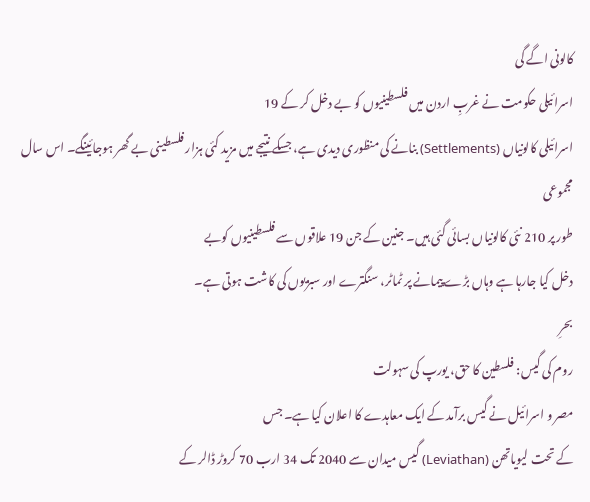کالونی اگے گی
اسرائیلی حکومت نے غربِ اردن میں فلسطینیوں کو بے دخل کر کے 19
اسرائیلی کالونیاں (Settlements) بنانے کی منظوری دیدی ہے، جسکے نتیجے میں مزید کئی ہزار فلسطینی بے گھر ہوجائینگے۔ اس سال مجموعی
طور پر 210 نئی کالونیاں بسائی گئی ہیں۔ جنین کے جن 19 علاقوں سے فلسطینیوں کوبے
دخل کیا جارہا ہے وہاں بڑے پیمانے پر ٹماٹر، سنگترے اور سبزیوں کی کاشت ہوتی ہے۔
بحرِ
روم کی گیس: فلسطین کا حق، یورپ کی سہولت
مصر و اسرائیل نے گیس برآمد کے ایک معاہدے کا اعلان کیا ہے۔ جس
کے تحت لیویاتھن (Leviathan) گیس میدان سے 2040 تک 34 ارب 70 کروڑ ڈالر کے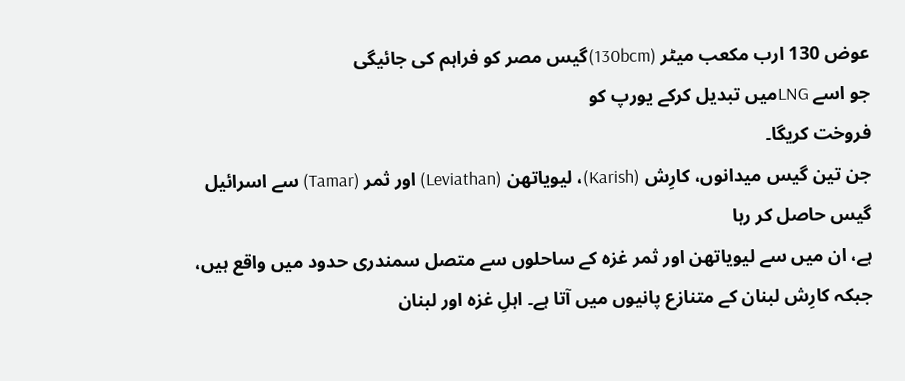عوض 130 ارب مکعب میٹر (130bcm)گیس مصر کو فراہم کی جائیگی
جو اسے LNGمیں تبدیل کرکے یورپ کو
فروخت کریگا۔
جن تین گیس میدانوں، کارِش (Karish)، لیویاتھن (Leviathan) اور ثمر (Tamar) سے اسرائیل گیس حاصل کر رہا
ہے، ان میں سے لیویاتھن اور ثمر غزہ کے ساحلوں سے متصل سمندری حدود میں واقع ہیں،
جبکہ کارِش لبنان کے متنازع پانیوں میں آتا ہے۔ اہلِ غزہ اور لبنان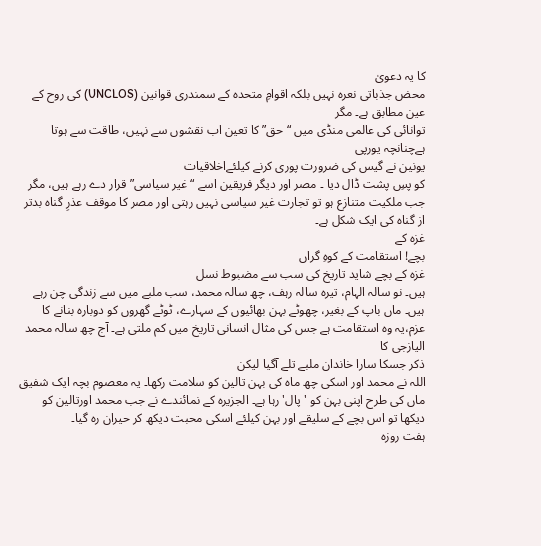کا یہ دعویٰ
محض جذباتی نعرہ نہیں بلکہ اقوامِ متحدہ کے سمندری قوانین (UNCLOS) کی روح کے عین مطابق ہے۔ مگر
توانائی کی عالمی منڈی میں “حق” کا تعین اب نقشوں سے نہیں، طاقت سے ہوتا ہےچنانچہ یورپی
یونین نے گیس کی ضرورت پوری کرنے کیلئےاخلاقیات
کو پسِ پشت ڈال دیا ۔ مصر اور دیگر فریقین اسے “غیر سیاسی” قرار دے رہے ہیں، مگر
جب ملکیت متنازع ہو تو تجارت غیر سیاسی نہیں رہتی اور مصر کا موقف عذرِ گناہ بدتر
از گناہ کی ایک شکل ہے۔
غزہ کے
بچے! استقامت کے کوہِ گراں
غزہ کے بچے شاید تاریخ کی سب سے مضبوط نسل
ہیں۔ نو سالہ الہام، تیرہ سالہ رہف، چھ سالہ محمد، سب ملبے میں سے زندگی چن رہے
ہیں۔ ماں باپ کے بغیر، چھوٹے بہن بھائیوں کے سہارے، ٹوٹے گھروں کو دوبارہ بنانے کا
عزم،یہ وہ استقامت ہے جس کی مثال انسانی تاریخ میں کم ملتی ہے۔ آج چھ سالہ محمد الیازجی کا
ذکر جسکا سارا خاندان ملبے تلے آگیا لیکن
اللہ نے محمد اور اسکی چھ ماہ کی بہن تالین کو سلامت رکھا۔ یہ معصوم بچہ ایک شفیق
ماں کی طرح اپنی بہن کو 'پال' رہا ہے۔ الجزیرہ کے نمائندے نے جب محمد اورتالین کو
دیکھا تو اس بچے کے سلیقے اور بہن کیلئے اسکی محبت دیکھ کر حیران رہ گیا۔
ہفت روزہ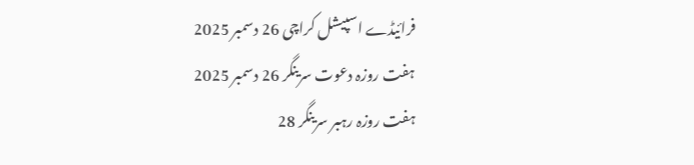فرائیڈے اسپیشل کراچی 26 دسمبر 2025
ہفت روزہ دعوت سرینگر 26 دسمبر 2025
ہفت روزہ رہبر سرینگر 28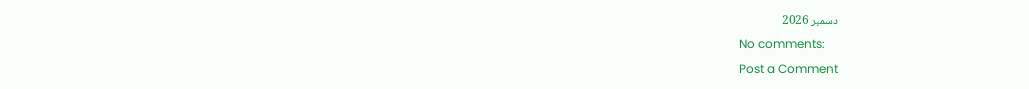دسمبر 2026
No comments:
Post a Comment